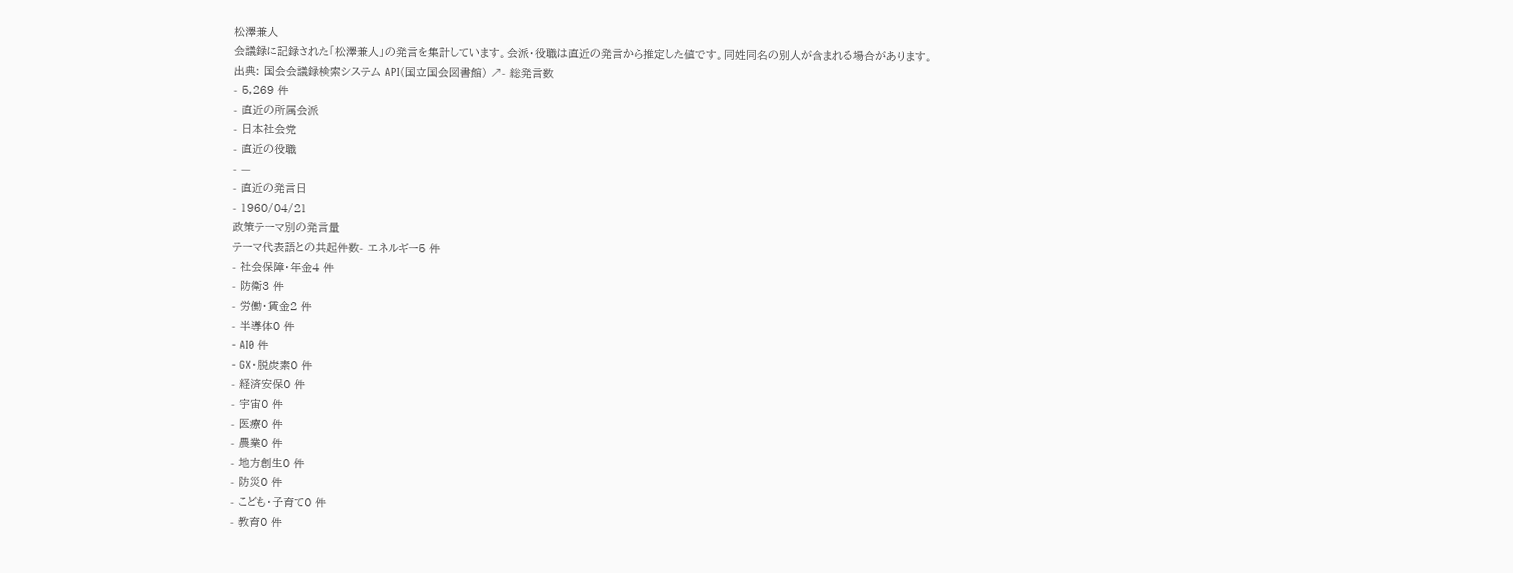松澤兼人
会議録に記録された「松澤兼人」の発言を集計しています。会派・役職は直近の発言から推定した値です。同姓同名の別人が含まれる場合があります。
出典: 国会会議録検索システム API(国立国会図書館) ↗- 総発言数
- 5,269 件
- 直近の所属会派
- 日本社会党
- 直近の役職
- —
- 直近の発言日
- 1960/04/21
政策テーマ別の発言量
テーマ代表語との共起件数- エネルギー5 件
- 社会保障・年金4 件
- 防衛3 件
- 労働・賃金2 件
- 半導体0 件
- AI0 件
- GX・脱炭素0 件
- 経済安保0 件
- 宇宙0 件
- 医療0 件
- 農業0 件
- 地方創生0 件
- 防災0 件
- こども・子育て0 件
- 教育0 件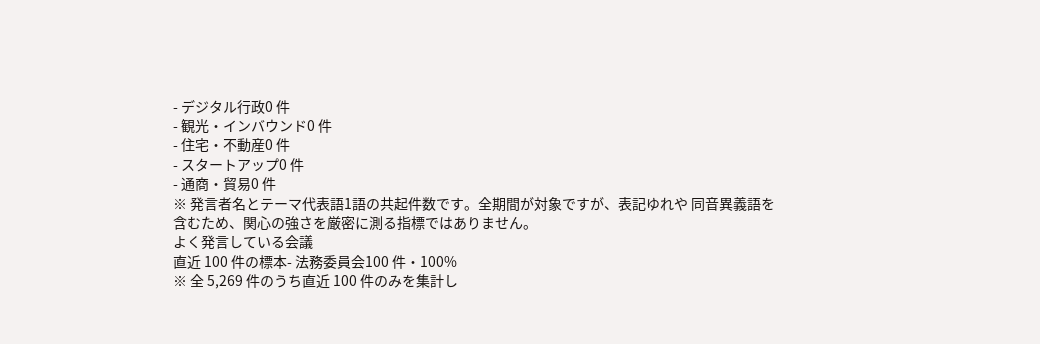- デジタル行政0 件
- 観光・インバウンド0 件
- 住宅・不動産0 件
- スタートアップ0 件
- 通商・貿易0 件
※ 発言者名とテーマ代表語1語の共起件数です。全期間が対象ですが、表記ゆれや 同音異義語を含むため、関心の強さを厳密に測る指標ではありません。
よく発言している会議
直近 100 件の標本- 法務委員会100 件・100%
※ 全 5,269 件のうち直近 100 件のみを集計し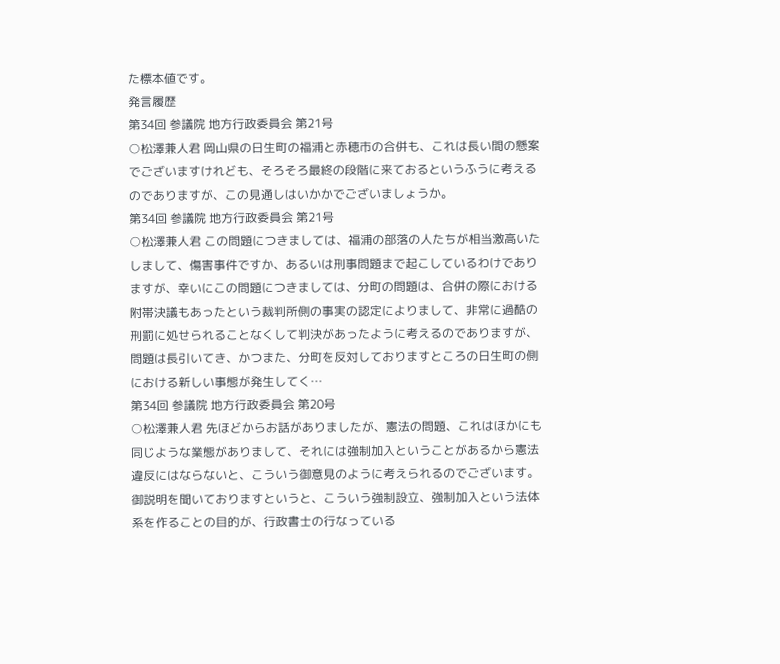た標本値です。
発言履歴
第34回 参議院 地方行政委員会 第21号
○松澤兼人君 岡山県の日生町の福浦と赤穂市の合併も、これは長い間の懸案でございますけれども、そろそろ最終の段階に来ておるというふうに考えるのでありますが、この見通しはいかかでございましょうか。
第34回 参議院 地方行政委員会 第21号
○松澤兼人君 この問題につきましては、福浦の部落の人たちが相当激高いたしまして、傷害事件ですか、あるいは刑事問題まで起こしているわけでありますが、幸いにこの問題につきましては、分町の問題は、合併の際における附帯決議もあったという裁判所側の事実の認定によりまして、非常に過酷の刑罰に処せられることなくして判決があったように考えるのでありますが、問題は長引いてき、かつまた、分町を反対しておりますところの日生町の側における新しい事態が発生してく…
第34回 参議院 地方行政委員会 第20号
○松澤兼人君 先ほどからお話がありましたが、憲法の問題、これはほかにも同じような業態がありまして、それには強制加入ということがあるから憲法違反にはならないと、こういう御意見のように考えられるのでございます。御説明を聞いておりますというと、こういう強制設立、強制加入という法体系を作ることの目的が、行政書士の行なっている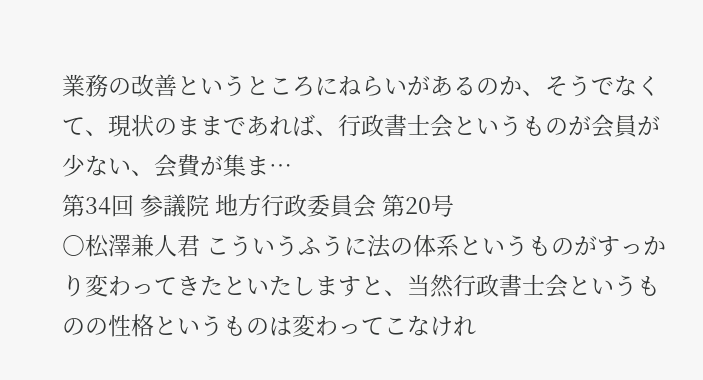業務の改善というところにねらいがあるのか、そうでなくて、現状のままであれば、行政書士会というものが会員が少ない、会費が集ま…
第34回 参議院 地方行政委員会 第20号
○松澤兼人君 こういうふうに法の体系というものがすっかり変わってきたといたしますと、当然行政書士会というものの性格というものは変わってこなけれ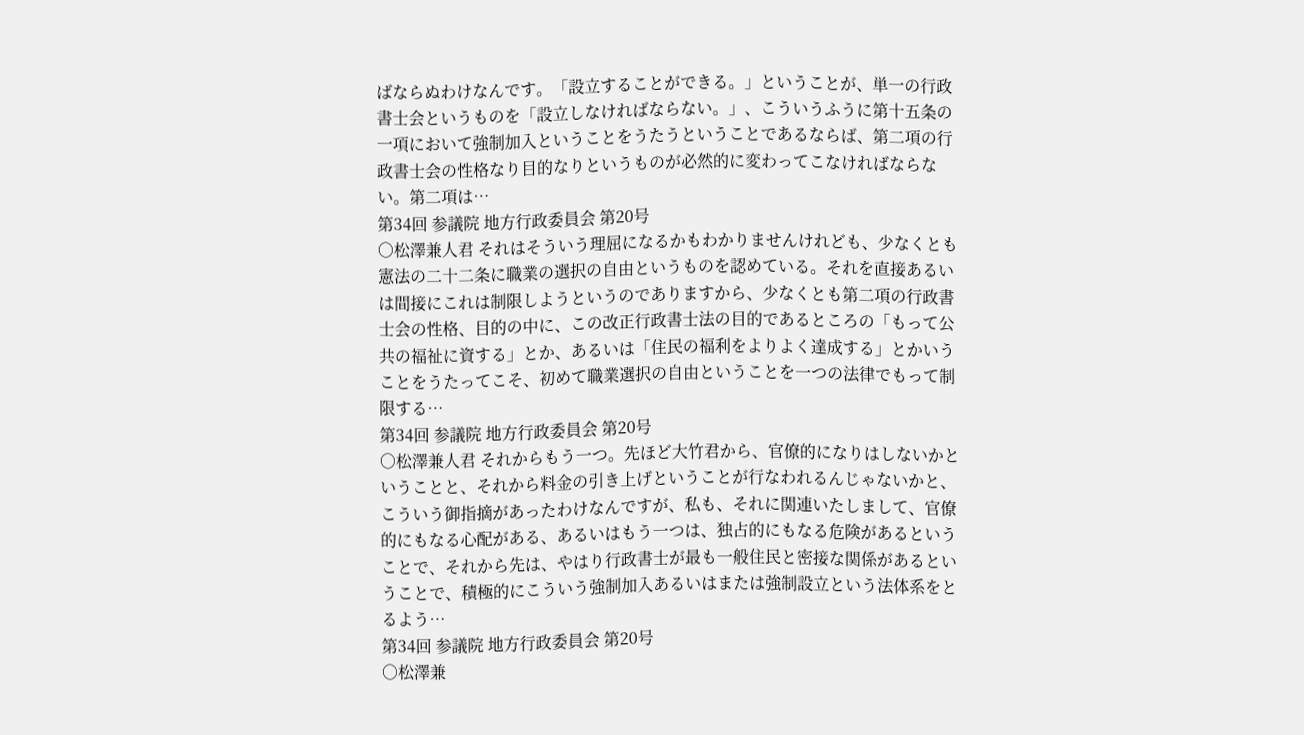ばならぬわけなんです。「設立することができる。」ということが、単一の行政書士会というものを「設立しなければならない。」、こういうふうに第十五条の一項において強制加入ということをうたうということであるならば、第二項の行政書士会の性格なり目的なりというものが必然的に変わってこなければならない。第二項は…
第34回 参議院 地方行政委員会 第20号
○松澤兼人君 それはそういう理屈になるかもわかりませんけれども、少なくとも憲法の二十二条に職業の選択の自由というものを認めている。それを直接あるいは間接にこれは制限しようというのでありますから、少なくとも第二項の行政書士会の性格、目的の中に、この改正行政書士法の目的であるところの「もって公共の福祉に資する」とか、あるいは「住民の福利をよりよく達成する」とかいうことをうたってこそ、初めて職業選択の自由ということを一つの法律でもって制限する…
第34回 参議院 地方行政委員会 第20号
○松澤兼人君 それからもう一つ。先ほど大竹君から、官僚的になりはしないかということと、それから料金の引き上げということが行なわれるんじゃないかと、こういう御指摘があったわけなんですが、私も、それに関連いたしまして、官僚的にもなる心配がある、あるいはもう一つは、独占的にもなる危険があるということで、それから先は、やはり行政書士が最も一般住民と密接な関係があるということで、積極的にこういう強制加入あるいはまたは強制設立という法体系をとるよう…
第34回 参議院 地方行政委員会 第20号
○松澤兼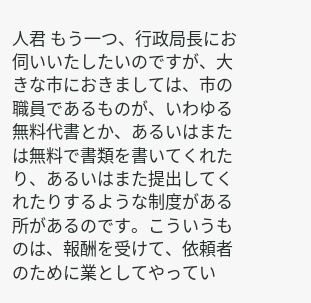人君 もう一つ、行政局長にお伺いいたしたいのですが、大きな市におきましては、市の職員であるものが、いわゆる無料代書とか、あるいはまたは無料で書類を書いてくれたり、あるいはまた提出してくれたりするような制度がある所があるのです。こういうものは、報酬を受けて、依頼者のために業としてやってい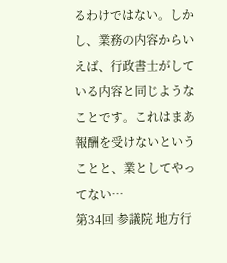るわけではない。しかし、業務の内容からいえば、行政書士がしている内容と同じようなことです。これはまあ報酬を受けないということと、業としてやってない…
第34回 参議院 地方行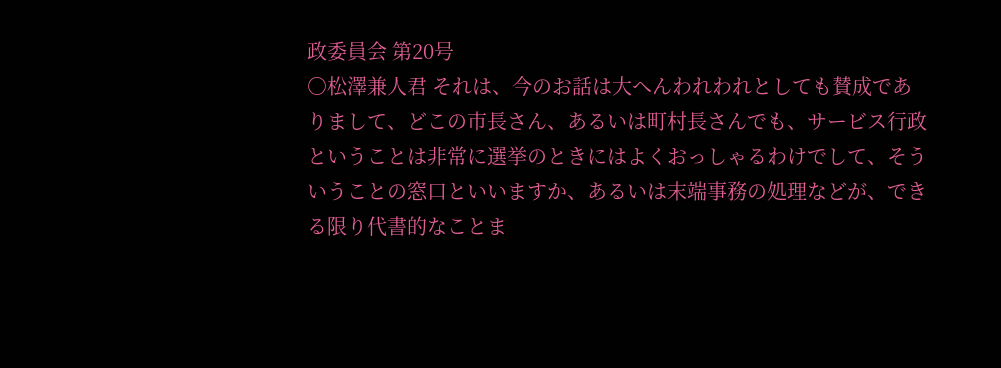政委員会 第20号
○松澤兼人君 それは、今のお話は大へんわれわれとしても賛成でありまして、どこの市長さん、あるいは町村長さんでも、サービス行政ということは非常に選挙のときにはよくおっしゃるわけでして、そういうことの窓口といいますか、あるいは末端事務の処理などが、できる限り代書的なことま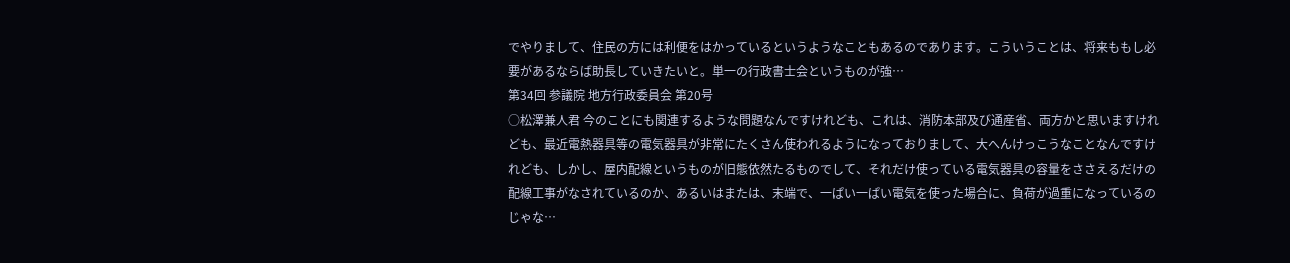でやりまして、住民の方には利便をはかっているというようなこともあるのであります。こういうことは、将来ももし必要があるならば助長していきたいと。単一の行政書士会というものが強…
第34回 参議院 地方行政委員会 第20号
○松澤兼人君 今のことにも関連するような問題なんですけれども、これは、消防本部及び通産省、両方かと思いますけれども、最近電熱器具等の電気器具が非常にたくさん使われるようになっておりまして、大へんけっこうなことなんですけれども、しかし、屋内配線というものが旧態依然たるものでして、それだけ使っている電気器具の容量をささえるだけの配線工事がなされているのか、あるいはまたは、末端で、一ぱい一ぱい電気を使った場合に、負荷が過重になっているのじゃな…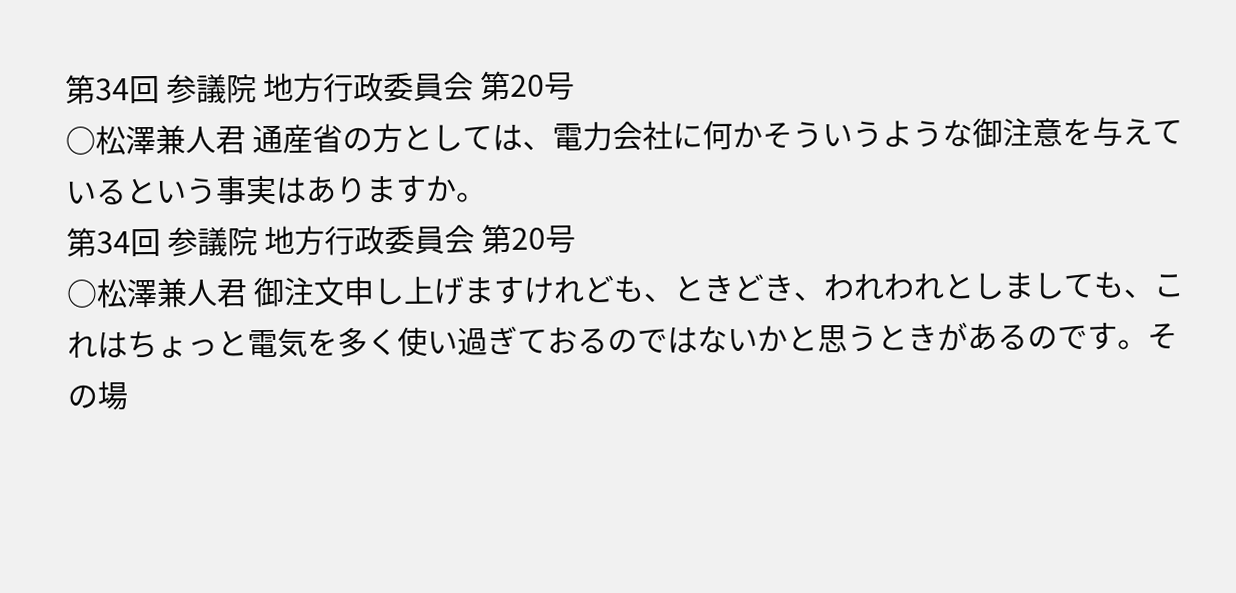第34回 参議院 地方行政委員会 第20号
○松澤兼人君 通産省の方としては、電力会社に何かそういうような御注意を与えているという事実はありますか。
第34回 参議院 地方行政委員会 第20号
○松澤兼人君 御注文申し上げますけれども、ときどき、われわれとしましても、これはちょっと電気を多く使い過ぎておるのではないかと思うときがあるのです。その場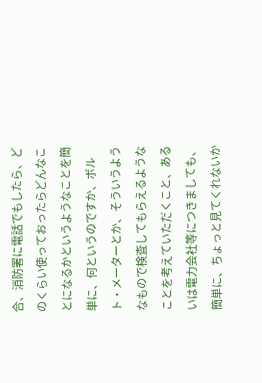合、消防署に電話でもしたら、どのくらい使っておったらどんなことになるかというようなことを簡単に、何というのですか、ボルト・メーターとか、そういうようなもので検査してもらえるようなことを考えていただくこと、あるいは電力会社等につきましても、簡単に、ちょっと見てくれないか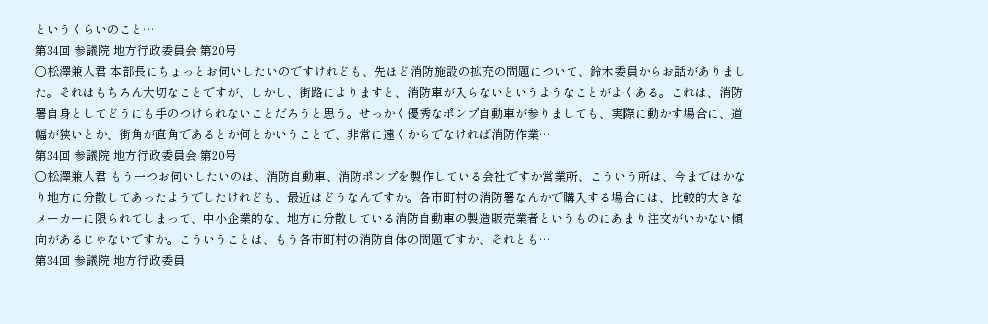というくらいのこと…
第34回 参議院 地方行政委員会 第20号
○松澤兼人君 本部長にちょっとお伺いしたいのですけれども、先ほど消防施設の拡充の問題について、鈴木委員からお話がありました。それはもちろん大切なことですが、しかし、街路によりますと、消防車が入らないというようなことがよくある。これは、消防署自身としてどうにも手のつけられないことだろうと思う。せっかく優秀なポンプ自動車が参りましても、実際に動かす場合に、道幅が狭いとか、街角が直角であるとか何とかいうことで、非常に遠くからでなければ消防作業…
第34回 参議院 地方行政委員会 第20号
○松澤兼人君 もう一つお伺いしたいのは、消防自動車、消防ポンプを製作している会社ですか営業所、こういう所は、今まではかなり地方に分散してあったようでしたけれども、最近はどうなんですか。各市町村の消防署なんかで購入する場合には、比較的大きなメーカーに限られてしまって、中小企業的な、地方に分散している消防自動車の製造販売業者というものにあまり注文がいかない傾向があるじゃないですか。こういうことは、もう各市町村の消防自体の問題ですか、それとも…
第34回 参議院 地方行政委員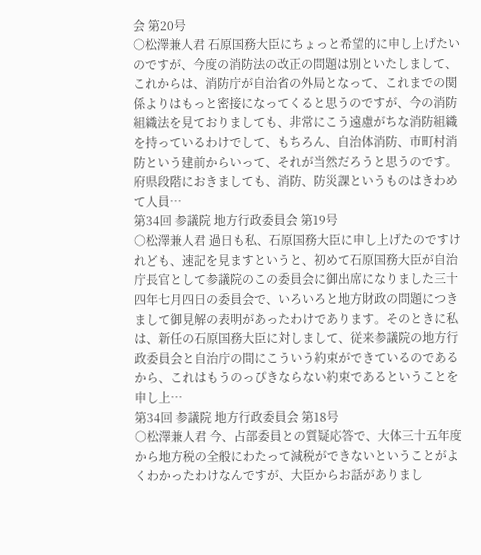会 第20号
○松澤兼人君 石原国務大臣にちょっと希望的に申し上げたいのですが、今度の消防法の改正の問題は別といたしまして、これからは、消防庁が自治省の外局となって、これまでの関係よりはもっと密接になってくると思うのですが、今の消防組織法を見ておりましても、非常にこう遠慮がちな消防組織を持っているわけでして、もちろん、自治体消防、市町村消防という建前からいって、それが当然だろうと思うのです。府県段階におきましても、消防、防災課というものはきわめて人員…
第34回 参議院 地方行政委員会 第19号
○松澤兼人君 過日も私、石原国務大臣に申し上げたのですけれども、速記を見ますというと、初めて石原国務大臣が自治庁長官として参議院のこの委員会に御出席になりました三十四年七月四日の委員会で、いろいろと地方財政の問題につきまして御見解の表明があったわけであります。そのときに私は、新任の石原国務大臣に対しまして、従来参議院の地方行政委員会と自治庁の間にこういう約束ができているのであるから、これはもうのっぴきならない約束であるということを申し上…
第34回 参議院 地方行政委員会 第18号
○松澤兼人君 今、占部委員との質疑応答で、大体三十五年度から地方税の全般にわたって減税ができないということがよくわかったわけなんですが、大臣からお話がありまし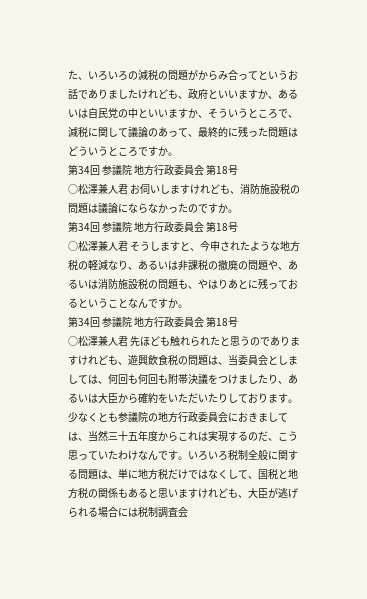た、いろいろの減税の問題がからみ合ってというお話でありましたけれども、政府といいますか、あるいは自民党の中といいますか、そういうところで、減税に関して議論のあって、最終的に残った問題はどういうところですか。
第34回 参議院 地方行政委員会 第18号
○松澤兼人君 お伺いしますけれども、消防施設税の問題は議論にならなかったのですか。
第34回 参議院 地方行政委員会 第18号
○松澤兼人君 そうしますと、今申されたような地方税の軽減なり、あるいは非課税の撤廃の問題や、あるいは消防施設税の問題も、やはりあとに残っておるということなんですか。
第34回 参議院 地方行政委員会 第18号
○松澤兼人君 先ほども触れられたと思うのでありますけれども、遊興飲食税の問題は、当委員会としましては、何回も何回も附帯決議をつけましたり、あるいは大臣から確約をいただいたりしております。少なくとも参議院の地方行政委員会におきましては、当然三十五年度からこれは実現するのだ、こう思っていたわけなんです。いろいろ税制全般に関する問題は、単に地方税だけではなくして、国税と地方税の関係もあると思いますけれども、大臣が逃げられる場合には税制調査会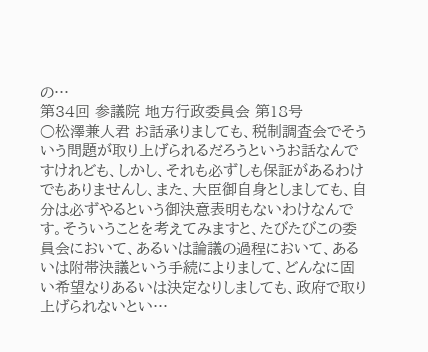の…
第34回 参議院 地方行政委員会 第18号
○松澤兼人君 お話承りましても、税制調査会でそういう問題が取り上げられるだろうというお話なんですけれども、しかし、それも必ずしも保証があるわけでもありませんし、また、大臣御自身としましても、自分は必ずやるという御決意表明もないわけなんです。そういうことを考えてみますと、たびたびこの委員会において、あるいは論議の過程において、あるいは附帯決議という手続によりまして、どんなに固い希望なりあるいは決定なりしましても、政府で取り上げられないとい…